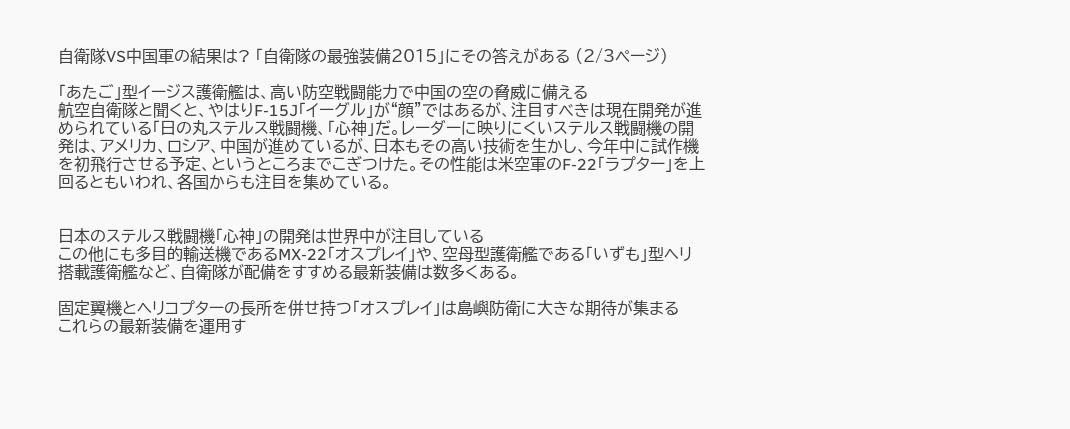自衛隊VS中国軍の結果は? 「自衛隊の最強装備2015」にその答えがある (2/3ページ)

「あたご」型イージス護衛艦は、高い防空戦闘能力で中国の空の脅威に備える
航空自衛隊と聞くと、やはりF-15J「イーグル」が“顔”ではあるが、注目すべきは現在開発が進められている「日の丸ステルス戦闘機、「心神」だ。レーダーに映りにくいステルス戦闘機の開発は、アメリカ、ロシア、中国が進めているが、日本もその高い技術を生かし、今年中に試作機を初飛行させる予定、というところまでこぎつけた。その性能は米空軍のF-22「ラプター」を上回るともいわれ、各国からも注目を集めている。


日本のステルス戦闘機「心神」の開発は世界中が注目している
この他にも多目的輸送機であるMX-22「オスプレイ」や、空母型護衛艦である「いずも」型ヘリ搭載護衛艦など、自衛隊が配備をすすめる最新装備は数多くある。

固定翼機とヘリコプターの長所を併せ持つ「オスプレイ」は島嶼防衛に大きな期待が集まる
これらの最新装備を運用す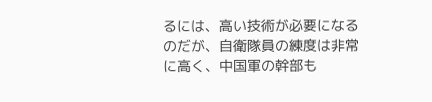るには、高い技術が必要になるのだが、自衛隊員の練度は非常に高く、中国軍の幹部も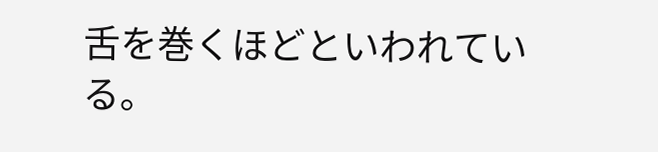舌を巻くほどといわれている。